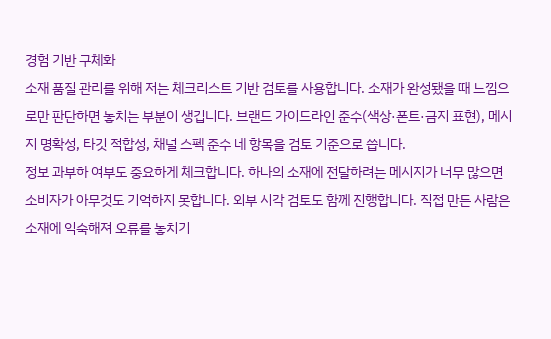경험 기반 구체화
소재 품질 관리를 위해 저는 체크리스트 기반 검토를 사용합니다. 소재가 완성됐을 때 느낌으로만 판단하면 놓치는 부분이 생깁니다. 브랜드 가이드라인 준수(색상·폰트·금지 표현), 메시지 명확성, 타깃 적합성, 채널 스펙 준수 네 항목을 검토 기준으로 씁니다.
정보 과부하 여부도 중요하게 체크합니다. 하나의 소재에 전달하려는 메시지가 너무 많으면 소비자가 아무것도 기억하지 못합니다. 외부 시각 검토도 함께 진행합니다. 직접 만든 사람은 소재에 익숙해져 오류를 놓치기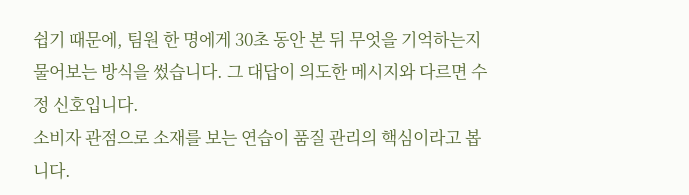쉽기 때문에, 팀원 한 명에게 30초 동안 본 뒤 무엇을 기억하는지 물어보는 방식을 썼습니다. 그 대답이 의도한 메시지와 다르면 수정 신호입니다.
소비자 관점으로 소재를 보는 연습이 품질 관리의 핵심이라고 봅니다.